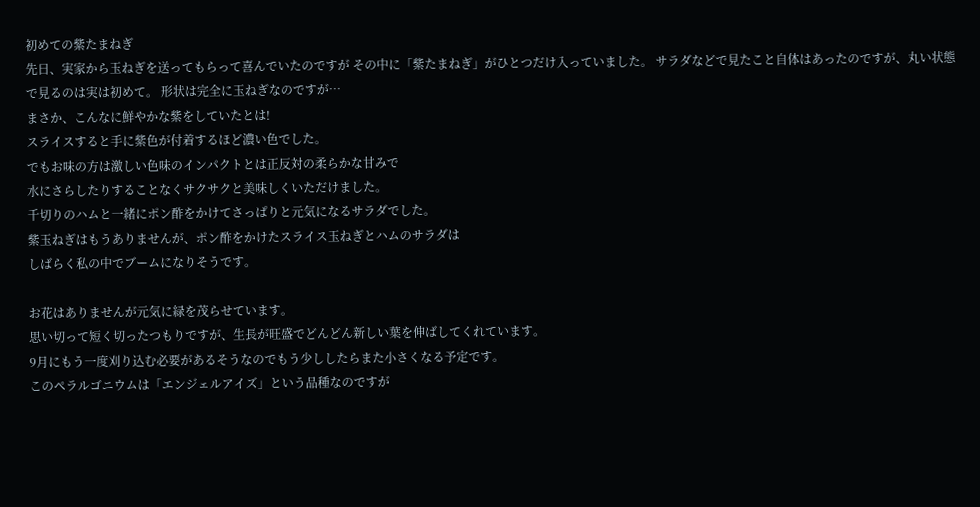初めての紫たまねぎ
先日、実家から玉ねぎを送ってもらって喜んでいたのですが その中に「紫たまねぎ」がひとつだけ入っていました。 サラダなどで見たこと自体はあったのですが、丸い状態で見るのは実は初めて。 形状は完全に玉ねぎなのですが…
まさか、こんなに鮮やかな紫をしていたとは!
スライスすると手に紫色が付着するほど濃い色でした。
でもお味の方は激しい色味のインパクトとは正反対の柔らかな甘みで
水にさらしたりすることなくサクサクと美味しくいただけました。
千切りのハムと一緒にポン酢をかけてさっぱりと元気になるサラダでした。
紫玉ねぎはもうありませんが、ポン酢をかけたスライス玉ねぎとハムのサラダは
しばらく私の中でブームになりそうです。

お花はありませんが元気に緑を茂らせています。
思い切って短く切ったつもりですが、生長が旺盛でどんどん新しい葉を伸ばしてくれています。
9月にもう一度刈り込む必要があるそうなのでもう少ししたらまた小さくなる予定です。
このペラルゴニウムは「エンジェルアイズ」という品種なのですが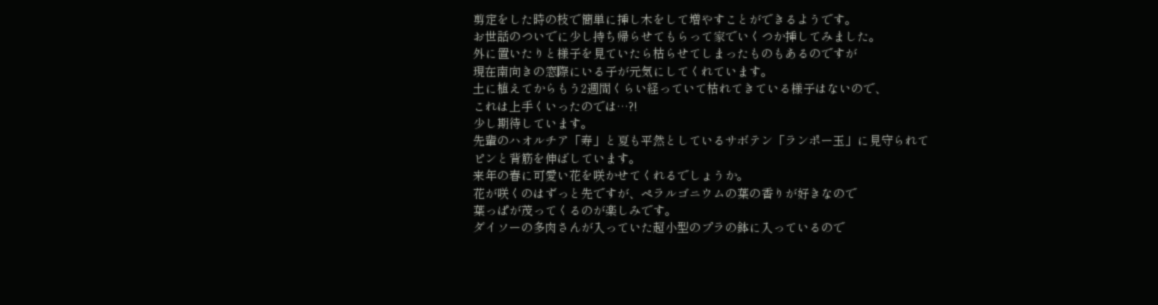剪定をした時の枝で簡単に挿し木をして増やすことができるようです。
お世話のついでに少し持ち帰らせてもらって家でいくつか挿してみました。
外に置いたりと様子を見ていたら枯らせてしまったものもあるのですが
現在南向きの窓際にいる子が元気にしてくれています。
土に植えてからもう2週間くらい経っていて枯れてきている様子はないので、
これは上手くいったのでは…?!
少し期待しています。
先輩のハオルチア「寿」と夏も平然としているサボテン「ランポー玉」に見守られて
ピンと背筋を伸ばしています。
来年の春に可愛い花を咲かせてくれるでしょうか。
花が咲くのはずっと先ですが、ペラルゴニウムの葉の香りが好きなので
葉っぱが茂ってくるのが楽しみです。
ダイソーの多肉さんが入っていた超小型のプラの鉢に入っているので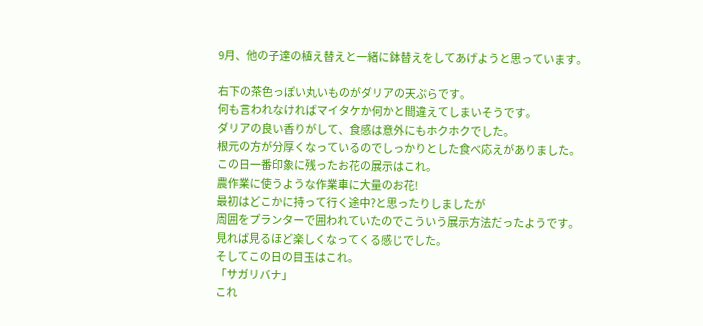9月、他の子達の植え替えと一緒に鉢替えをしてあげようと思っています。

右下の茶色っぽい丸いものがダリアの天ぷらです。
何も言われなければマイタケか何かと間違えてしまいそうです。
ダリアの良い香りがして、食感は意外にもホクホクでした。
根元の方が分厚くなっているのでしっかりとした食べ応えがありました。
この日一番印象に残ったお花の展示はこれ。
農作業に使うような作業車に大量のお花!
最初はどこかに持って行く途中?と思ったりしましたが
周囲をプランターで囲われていたのでこういう展示方法だったようです。
見れば見るほど楽しくなってくる感じでした。
そしてこの日の目玉はこれ。
「サガリバナ」
これ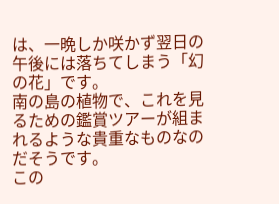は、一晩しか咲かず翌日の午後には落ちてしまう「幻の花」です。
南の島の植物で、これを見るための鑑賞ツアーが組まれるような貴重なものなのだそうです。
この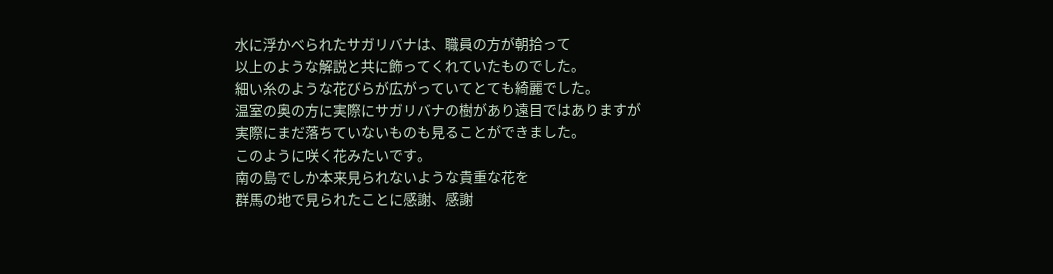水に浮かべられたサガリバナは、職員の方が朝拾って
以上のような解説と共に飾ってくれていたものでした。
細い糸のような花びらが広がっていてとても綺麗でした。
温室の奥の方に実際にサガリバナの樹があり遠目ではありますが
実際にまだ落ちていないものも見ることができました。
このように咲く花みたいです。
南の島でしか本来見られないような貴重な花を
群馬の地で見られたことに感謝、感謝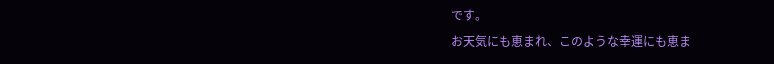です。
お天気にも恵まれ、このような幸運にも恵ま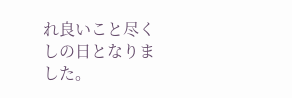れ良いこと尽くしの日となりました。